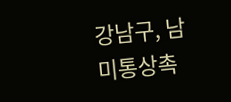강남구, 남미통상촉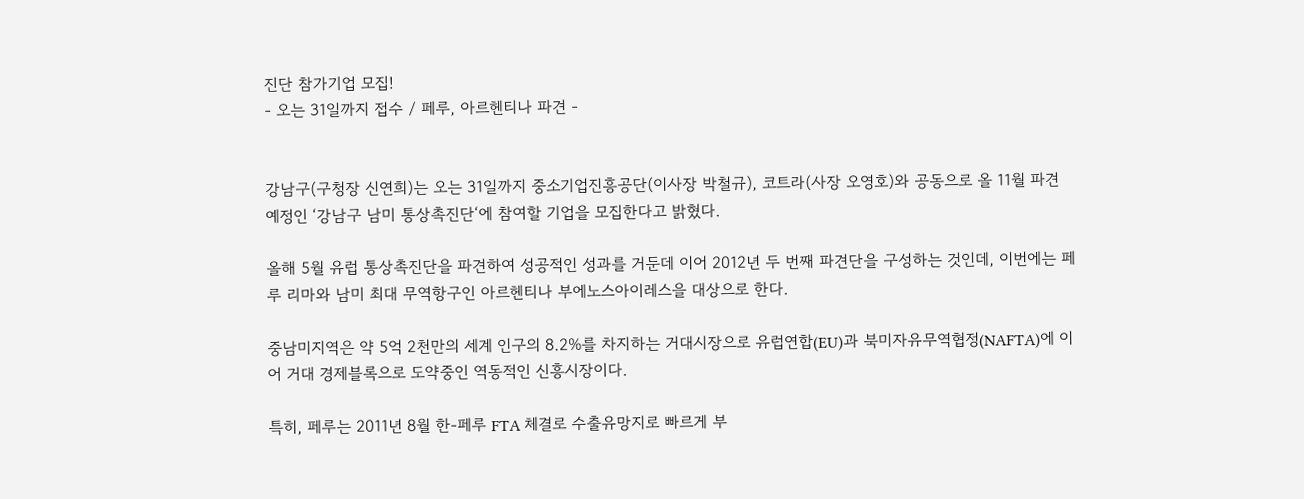진단 참가기업 모집!
- 오는 31일까지 접수 / 페루, 아르헨티나 파견 -


강남구(구청장 신연희)는 오는 31일까지 중소기업진흥공단(이사장 박철규), 코트라(사장 오영호)와 공동으로 올 11월 파견 예정인 ‘강남구 남미 통상촉진단‘에 참여할 기업을 모집한다고 밝혔다.

올해 5월 유럽 통상촉진단을 파견하여 성공적인 성과를 거둔데 이어 2012년 두 번째 파견단을 구성하는 것인데, 이번에는 페루 리마와 남미 최대 무역항구인 아르헨티나 부에노스아이레스을 대상으로 한다.

중남미지역은 약 5억 2천만의 세계 인구의 8.2%를 차지하는 거대시장으로 유럽연합(EU)과 북미자유무역협정(NAFTA)에 이어 거대 경제블록으로 도약중인 역동적인 신흥시장이다.

특히, 페루는 2011년 8월 한-페루 FTA 체결로 수출유망지로 빠르게 부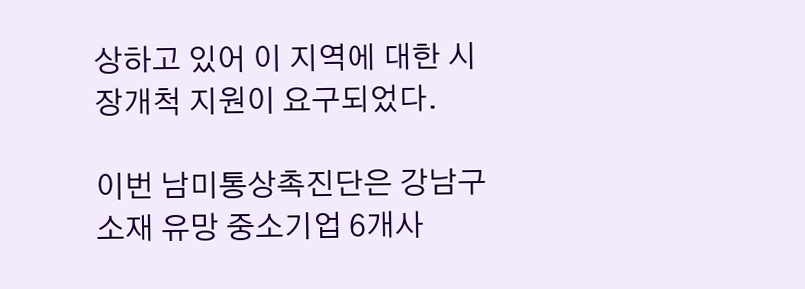상하고 있어 이 지역에 대한 시장개척 지원이 요구되었다.

이번 남미통상촉진단은 강남구 소재 유망 중소기업 6개사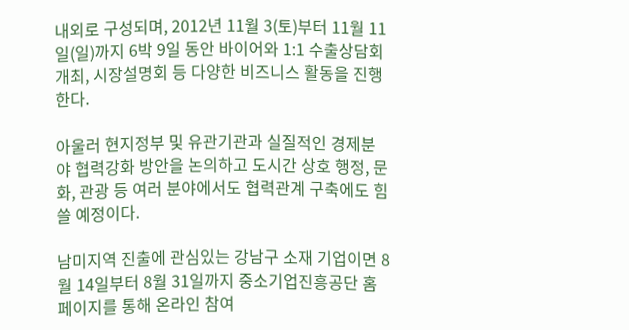내외로 구성되며, 2012년 11월 3(토)부터 11월 11일(일)까지 6박 9일 동안 바이어와 1:1 수출상담회 개최, 시장설명회 등 다양한 비즈니스 활동을 진행한다.

아울러 현지정부 및 유관기관과 실질적인 경제분야 협력강화 방안을 논의하고 도시간 상호 행정, 문화, 관광 등 여러 분야에서도 협력관계 구축에도 힘쓸 예정이다.

남미지역 진출에 관심있는 강남구 소재 기업이면 8월 14일부터 8월 31일까지 중소기업진흥공단 홈페이지를 통해 온라인 참여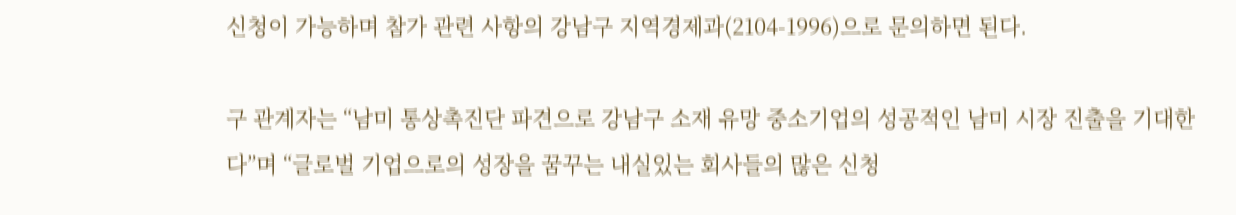신청이 가능하며 참가 관련 사항의 강남구 지역경제과(2104-1996)으로 문의하면 된다.

구 관계자는 “남미 통상촉진단 파견으로 강남구 소재 유망 중소기업의 성공적인 남미 시장 진출을 기대한다”며 “글로벌 기업으로의 성장을 꿈꾸는 내실있는 회사들의 많은 신청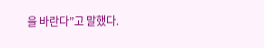을 바란다”고 말했다.